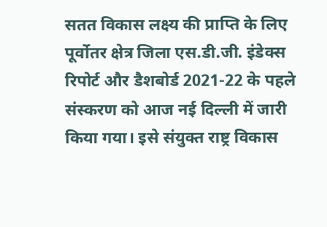सतत विकास लक्ष्य की प्राप्ति के लिए पूर्वोतर क्षेत्र जिला एस.डी.जी. इंडेक्स रिपोर्ट और डैशबोर्ड 2021-22 के पहले संस्करण को आज नई दिल्ली में जारी किया गया। इसे संयुक्त राष्ट्र विकास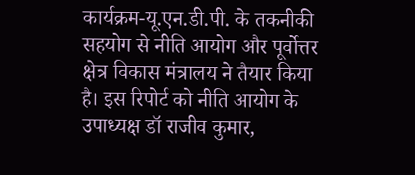कार्यक्रम-यू.एन.डी.पी. के तकनीकी सहयोग से नीति आयोग और पूर्वोत्तर क्षेत्र विकास मंत्रालय ने तैयार किया है। इस रिपोर्ट को नीति आयोग के उपाध्यक्ष डॉ राजीव कुमार,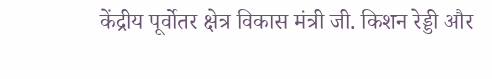केंद्रीय पूर्वोतर क्षेत्र विकास मंत्री जी. किशन रेड्डी और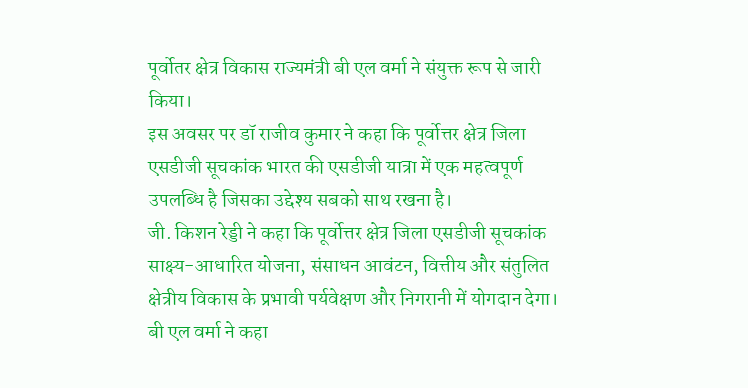पूर्वोतर क्षेत्र विकास राज्यमंत्री बी एल वर्मा ने संयुक्त रूप से जारी किया।
इस अवसर पर डॉ राजीव कुमार ने कहा कि पूर्वोत्तर क्षेत्र जिला एसडीजी सूचकांक भारत की एसडीजी यात्रा में एक महत्वपूर्ण उपलब्धि है जिसका उद्देश्य सबको साथ रखना है।
जी. किशन रेड्डी ने कहा कि पूर्वोत्तर क्षेत्र जिला एसडीजी सूचकांक साक्ष्य-आधारित योजना, संसाधन आवंटन, वित्तीय और संतुलित क्षेत्रीय विकास के प्रभावी पर्यवेक्षण और निगरानी में योगदान देगा।
बी एल वर्मा ने कहा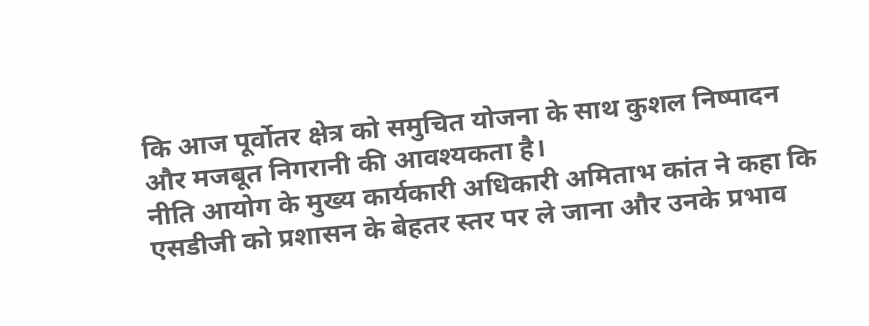कि आज पूर्वोतर क्षेत्र को समुचित योजना के साथ कुशल निष्पादन और मजबूत निगरानी की आवश्यकता है।
नीति आयोग के मुख्य कार्यकारी अधिकारी अमिताभ कांत ने कहा कि एसडीजी को प्रशासन के बेहतर स्तर पर ले जाना और उनके प्रभाव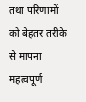तथा परिणामों को बेहतर तरीके से मापना महत्वपूर्ण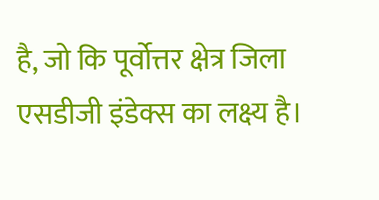है, जो कि पूर्वोत्तर क्षेत्र जिला एसडीजी इंडेक्स का लक्ष्य है।